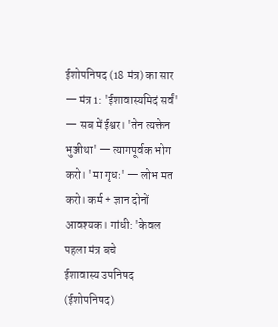ईशोपनिषद (18 मंत्र) का सार — मंत्र 1: 'ईशावास्यमिदं सर्वं' — सब में ईश्वर। 'तेन त्यक्तेन भुञ्जीथा' — त्यागपूर्वक भोग करो। 'मा गृधः' — लोभ मत करो। कर्म + ज्ञान दोनों आवश्यक। गांधी: 'केवल पहला मंत्र बचे
ईशावास्य उपनिषद (ईशोपनिषद)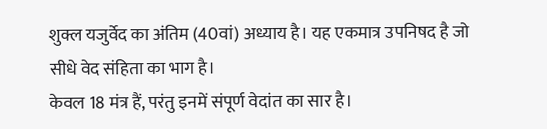शुक्ल यजुर्वेद का अंतिम (40वां) अध्याय है। यह एकमात्र उपनिषद है जो सीधे वेद संहिता का भाग है।
केवल 18 मंत्र हैं, परंतु इनमें संपूर्ण वेदांत का सार है।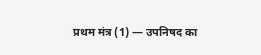प्रथम मंत्र (1) — उपनिषद का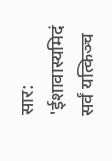सार: 'ईशावास्यमिदं सर्वं यत्किञ्च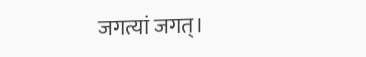जगत्यां जगत्।